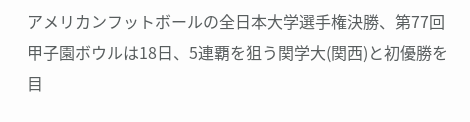アメリカンフットボールの全日本大学選手権決勝、第77回甲子園ボウルは18日、5連覇を狙う関学大(関西)と初優勝を目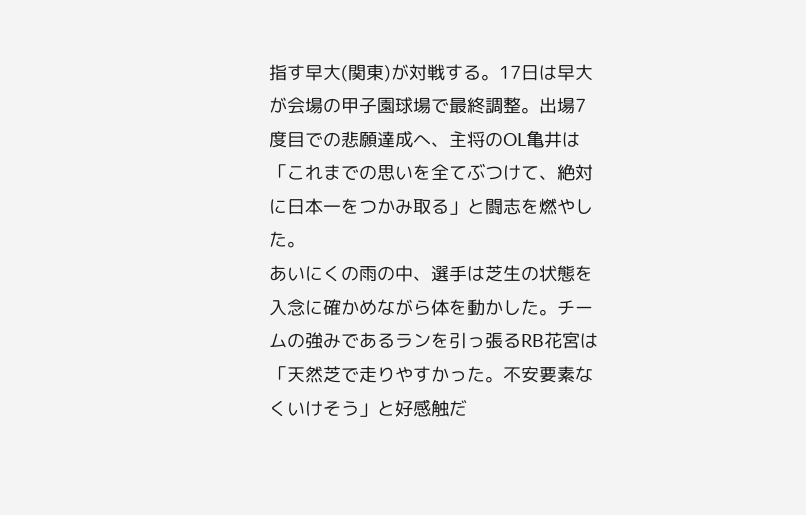指す早大(関東)が対戦する。17日は早大が会場の甲子園球場で最終調整。出場7度目での悲願達成へ、主将のOL亀井は「これまでの思いを全てぶつけて、絶対に日本一をつかみ取る」と闘志を燃やした。
あいにくの雨の中、選手は芝生の状態を入念に確かめながら体を動かした。チームの強みであるランを引っ張るRB花宮は「天然芝で走りやすかった。不安要素なくいけそう」と好感触だ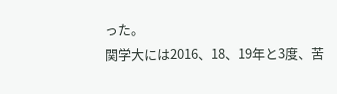った。
関学大には2016、18、19年と3度、苦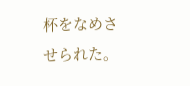杯をなめさせられた。